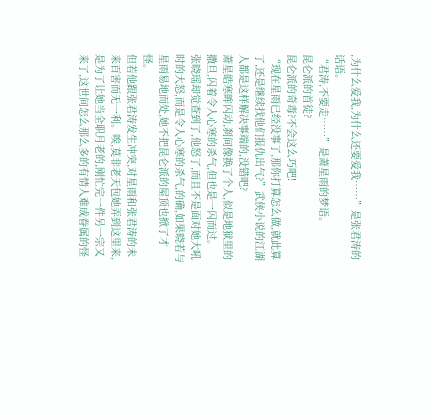,为什么爱我,为什么还要爱我……”是张君涛的话语。
“君涛,不要走……”是萧星雨的梦语。
昆仑派的首徒?
昆仑派的奇毒?不会这么巧吧!
“现在星雨已经没事了,那你打算怎么做,就此算了,还是继续找他们报仇出气?”武侠小说的江湖人都是这样解决事端的,没错吧?
萧星皓寒眸闪动,刹间像换了个人,似是地狱里的撒旦,闪着令人心寒的杀气,但也是一闪而过。
张晓瑶却觉查到了,他怒了,而且不是面对她大吼时的大怒,而是令人心寒的杀气,的确,如果晓若与星雨易地而处,她不把昆仑派的屋顶也掀了才怪。
但若他跟张君涛发生冲突,对星雨和张君涛的未来百害而无一利。唉,莫非老天包她弄到这里来,是为了让她当全职月老的,刚忙完一件另一宗又来了,这世间怎么那么多的有情人难成眷属的怪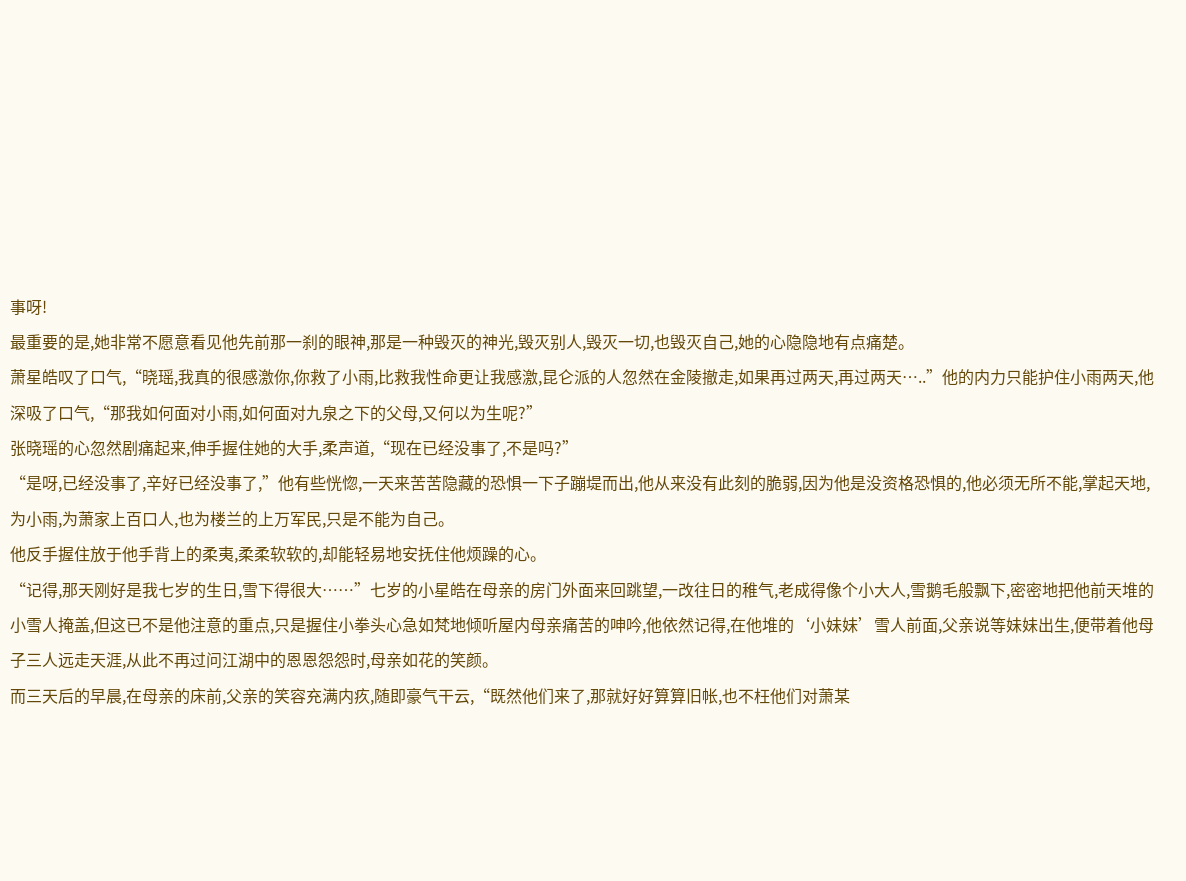事呀!
最重要的是,她非常不愿意看见他先前那一刹的眼神,那是一种毁灭的神光,毁灭别人,毁灭一切,也毁灭自己,她的心隐隐地有点痛楚。
萧星皓叹了口气,“晓瑶,我真的很感激你,你救了小雨,比救我性命更让我感激,昆仑派的人忽然在金陵撤走,如果再过两天,再过两天…..”他的内力只能护住小雨两天,他深吸了口气,“那我如何面对小雨,如何面对九泉之下的父母,又何以为生呢?”
张晓瑶的心忽然剧痛起来,伸手握住她的大手,柔声道,“现在已经没事了,不是吗?”
“是呀,已经没事了,辛好已经没事了,”他有些恍惚,一天来苦苦隐藏的恐惧一下子蹦堤而出,他从来没有此刻的脆弱,因为他是没资格恐惧的,他必须无所不能,掌起天地,为小雨,为萧家上百口人,也为楼兰的上万军民,只是不能为自己。
他反手握住放于他手背上的柔夷,柔柔软软的,却能轻易地安抚住他烦躁的心。
“记得,那天刚好是我七岁的生日,雪下得很大……”七岁的小星皓在母亲的房门外面来回跳望,一改往日的稚气,老成得像个小大人,雪鹅毛般飘下,密密地把他前天堆的小雪人掩盖,但这已不是他注意的重点,只是握住小拳头心急如梵地倾听屋内母亲痛苦的呻吟,他依然记得,在他堆的‘小妹妹’雪人前面,父亲说等妹妹出生,便带着他母子三人远走天涯,从此不再过问江湖中的恩恩怨怨时,母亲如花的笑颜。
而三天后的早晨,在母亲的床前,父亲的笑容充满内疚,随即豪气干云,“既然他们来了,那就好好算算旧帐,也不枉他们对萧某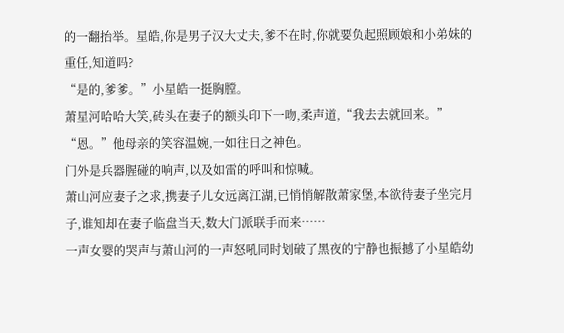的一翻抬举。星皓,你是男子汉大丈夫,爹不在时,你就要负起照顾娘和小弟妹的重任,知道吗?
“是的,爹爹。”小星皓一挺胸膛。
萧星河哈哈大笑,砖头在妻子的额头印下一吻,柔声道,“我去去就回来。”
“恩。”他母亲的笑容温婉,一如往日之神色。
门外是兵器腥碰的响声,以及如雷的呼叫和惊喊。
萧山河应妻子之求,携妻子儿女远离江湖,已悄悄解散萧家堡,本欲待妻子坐完月子,谁知却在妻子临盘当天,数大门派联手而来……
一声女婴的哭声与萧山河的一声怒吼同时划破了黑夜的宁静也振撼了小星皓幼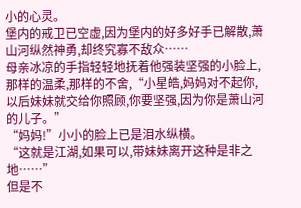小的心灵。
堡内的戒卫已空虚,因为堡内的好多好手已解散,萧山河纵然神勇,却终究寡不敌众……
母亲冰凉的手指轻轻地抚着他强装坚强的小脸上,那样的温柔,那样的不舍,“小星皓,妈妈对不起你,以后妹妹就交给你照顾,你要坚强,因为你是萧山河的儿子。”
“妈妈!”小小的脸上已是泪水纵横。
“这就是江湖,如果可以,带妹妹离开这种是非之地……”
但是不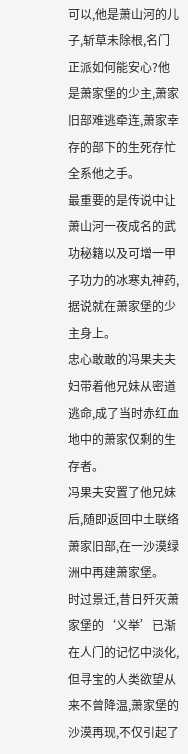可以,他是萧山河的儿子,斩草未除根,名门正派如何能安心?他是萧家堡的少主,萧家旧部难逃牵连,萧家幸存的部下的生死存忙全系他之手。
最重要的是传说中让萧山河一夜成名的武功秘籍以及可增一甲子功力的冰寒丸神药,据说就在萧家堡的少主身上。
忠心敢敢的冯果夫夫妇带着他兄妹从密道逃命,成了当时赤红血地中的萧家仅剩的生存者。
冯果夫安置了他兄妹后,随即返回中土联络萧家旧部,在一沙漠绿洲中再建萧家堡。
时过景迁,昔日歼灭萧家堡的‘义举’已渐在人门的记忆中淡化,但寻宝的人类欲望从来不曾降温,萧家堡的沙漠再现,不仅引起了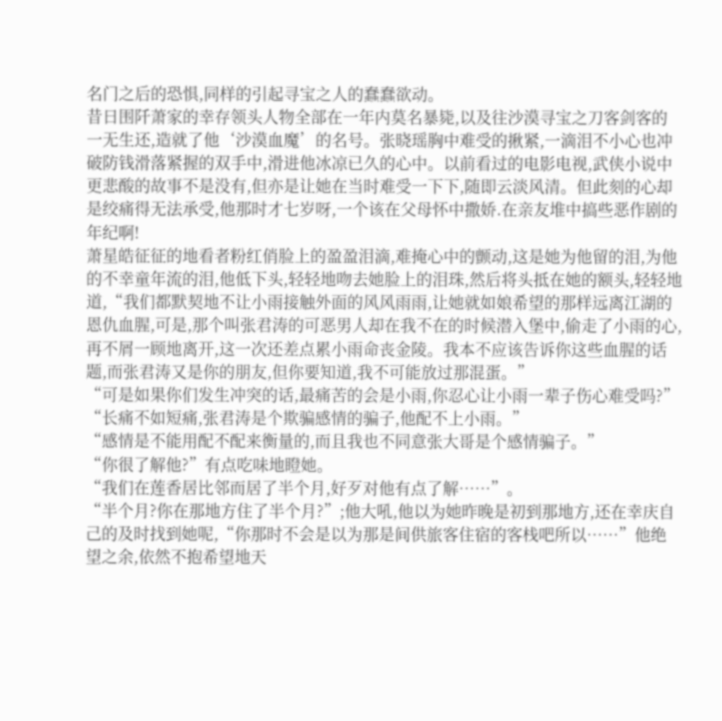名门之后的恐惧,同样的引起寻宝之人的蠢蠢欲动。
昔日围阡萧家的幸存领头人物全部在一年内莫名暴毙,以及往沙漠寻宝之刀客剑客的一无生还,造就了他‘沙漠血魔’的名号。张晓瑶胸中难受的揪紧,一滴泪不小心也冲破防钱滑落紧握的双手中,滑进他冰凉已久的心中。以前看过的电影电视,武侠小说中更悲酸的故事不是没有,但亦是让她在当时难受一下下,随即云淡风清。但此刻的心却是绞痛得无法承受,他那时才七岁呀,一个该在父母怀中撒娇.在亲友堆中搞些恶作剧的年纪啊!
萧星皓征征的地看者粉红俏脸上的盈盈泪滴,难掩心中的颤动,这是她为他留的泪,为他的不幸童年流的泪,他低下头,轻轻地吻去她脸上的泪珠,然后将头抵在她的额头,轻轻地道,“我们都默契地不让小雨接触外面的风风雨雨,让她就如娘希望的那样远离江湖的恩仇血腥,可是,那个叫张君涛的可恶男人却在我不在的时候潜入堡中,偷走了小雨的心,再不屑一顾地离开,这一次还差点累小雨命丧金陵。我本不应该告诉你这些血腥的话题,而张君涛又是你的朋友,但你要知道,我不可能放过那混蛋。”
“可是如果你们发生冲突的话,最痛苦的会是小雨,你忍心让小雨一辈子伤心难受吗?”
“长痛不如短痛,张君涛是个欺骗感情的骗子,他配不上小雨。”
“感情是不能用配不配来衡量的,而且我也不同意张大哥是个感情骗子。”
“你很了解他?”有点吃味地瞪她。
“我们在莲香居比邻而居了半个月,好歹对他有点了解……”。
“半个月?你在那地方住了半个月?”;他大吼,他以为她昨晚是初到那地方,还在幸庆自己的及时找到她呢,“你那时不会是以为那是间供旅客住宿的客栈吧所以……”他绝望之余,依然不抱希望地天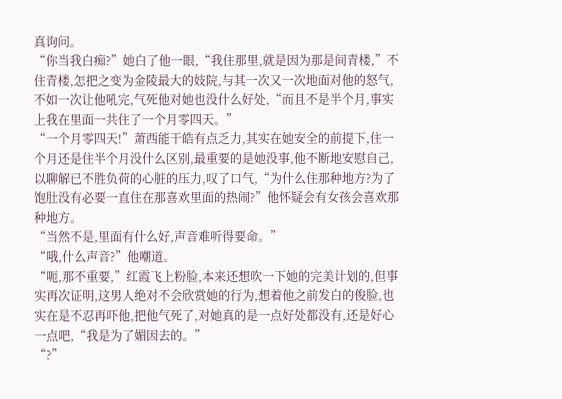真询问。
“你当我白痴?”她白了他一眼,“我住那里,就是因为那是间青楼,”不住青楼,怎把之变为金陵最大的妓院,与其一次又一次地面对他的怒气,不如一次让他吼完,气死他对她也没什么好处,“而且不是半个月,事实上我在里面一共住了一个月零四天。”
“一个月零四天!”萧西能干皓有点乏力,其实在她安全的前提下,住一个月还是住半个月没什么区别,最重要的是她没事,他不断地安慰自己,以聊解已不胜负荷的心脏的压力,叹了口气,“为什么住那种地方?为了饱肚没有必要一直住在那喜欢里面的热闹?”他怀疑会有女孩会喜欢那种地方。
“当然不是,里面有什么好,声音难听得要命。”
“哦,什么声音?”他嘲道。
“呃,那不重要,”红霞飞上粉脸,本来还想吹一下她的完美计划的,但事实再次证明,这男人绝对不会欣赏她的行为,想着他之前发白的俊脸,也实在是不忍再吓他,把他气死了,对她真的是一点好处都没有,还是好心一点吧,“我是为了媚因去的。”
“?”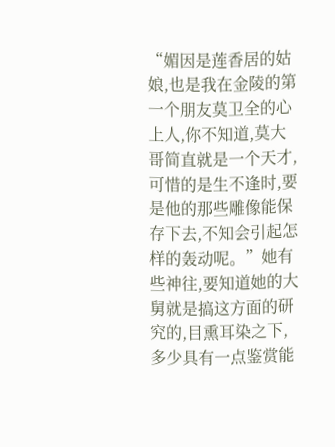“媚因是莲香居的姑娘,也是我在金陵的第一个朋友莫卫全的心上人,你不知道,莫大哥简直就是一个天才,可惜的是生不逢时,要是他的那些雕像能保存下去,不知会引起怎样的轰动呢。”她有些神往,要知道她的大舅就是搞这方面的研究的,目熏耳染之下,多少具有一点鉴赏能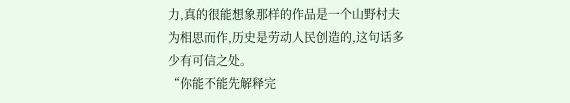力,真的很能想象那样的作品是一个山野村夫为相思而作,历史是劳动人民创造的,这句话多少有可信之处。
“你能不能先解释完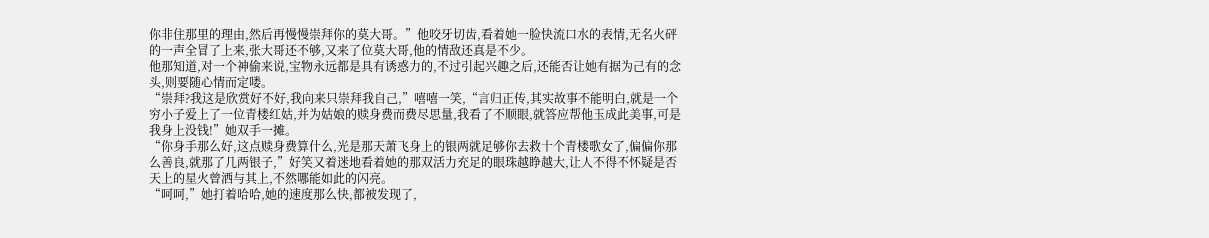你非住那里的理由,然后再慢慢崇拜你的莫大哥。”他咬牙切齿,看着她一脸快流口水的表情,无名火砰的一声全冒了上来,张大哥还不够,又来了位莫大哥,他的情敌还真是不少。
他那知道,对一个神偷来说,宝物永远都是具有诱惑力的,不过引起兴趣之后,还能否让她有据为己有的念头,则要随心情而定喽。
“崇拜?我这是欣赏好不好,我向来只崇拜我自己,”嘻嘻一笑,“言归正传,其实故事不能明白,就是一个穷小子爱上了一位青楼红姑,并为姑娘的赎身费而费尽思量,我看了不顺眼,就答应帮他玉成此美事,可是我身上没钱!”她双手一摊。
“你身手那么好,这点赎身费算什么,光是那天萧飞身上的银两就足够你去救十个青楼歌女了,偏偏你那么善良,就那了几两银子,”好笑又着迷地看着她的那双活力充足的眼珠越睁越大,让人不得不怀疑是否天上的星火曾洒与其上,不然哪能如此的闪亮。
“呵呵,”她打着哈哈,她的速度那么快,都被发现了,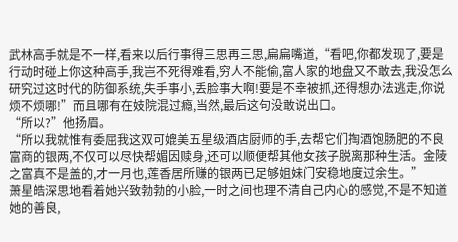武林高手就是不一样,看来以后行事得三思再三思,扁扁嘴道,“看吧,你都发现了,要是行动时碰上你这种高手,我岂不死得难看,穷人不能偷,富人家的地盘又不敢去,我没怎么研究过这时代的防御系统,失手事小,丢脸事大啊!要是不幸被抓,还得想办法逃走,你说烦不烦哪!”而且哪有在妓院混过瘾,当然,最后这句没敢说出口。
“所以?”他扬眉。
“所以我就惟有委屈我这双可媲美五星级酒店厨师的手,去帮它们掏酒饱肠肥的不良富商的银两,不仅可以尽快帮媚因赎身,还可以顺便帮其他女孩子脱离那种生活。金陵之富真不是盖的,才一月也,莲香居所赚的银两已足够姐妹门安稳地度过余生。”
萧星皓深思地看着她兴致勃勃的小脸,一时之间也理不清自己内心的感觉,不是不知道她的善良,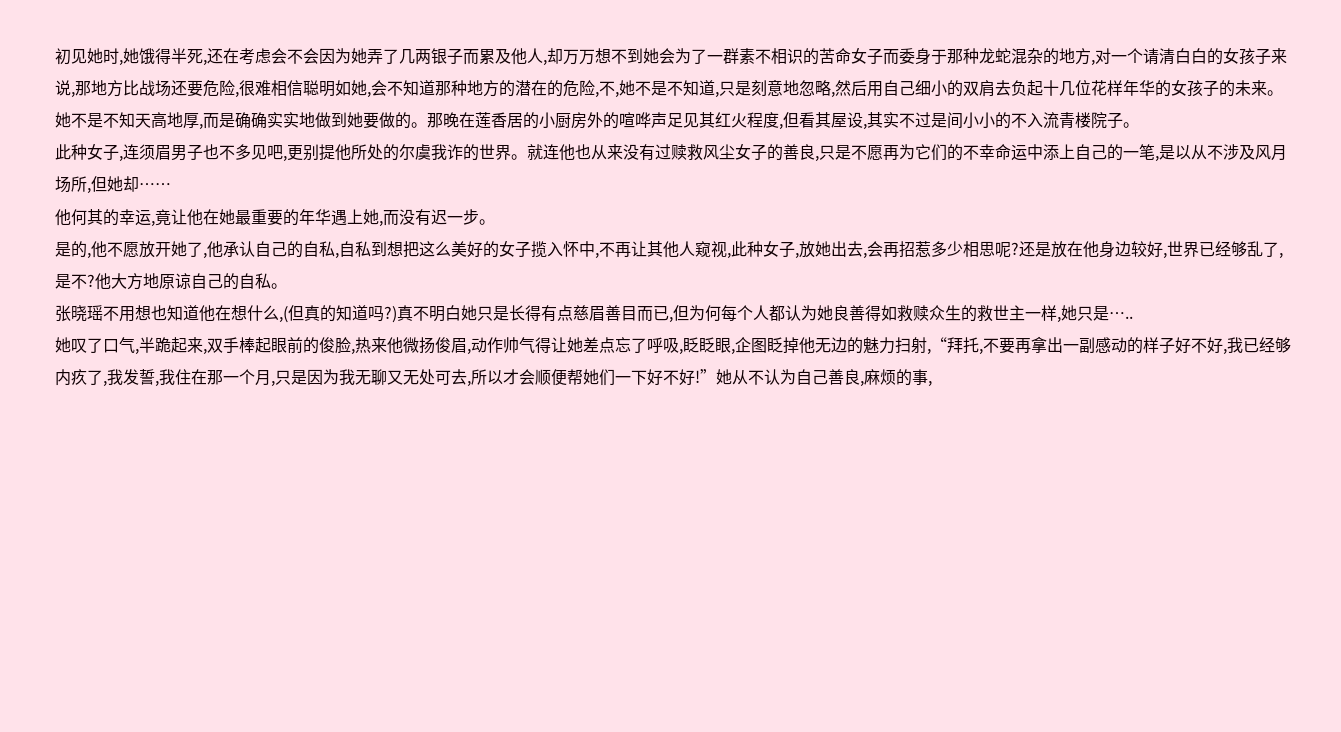初见她时,她饿得半死,还在考虑会不会因为她弄了几两银子而累及他人,却万万想不到她会为了一群素不相识的苦命女子而委身于那种龙蛇混杂的地方,对一个请清白白的女孩子来说,那地方比战场还要危险,很难相信聪明如她,会不知道那种地方的潜在的危险,不,她不是不知道,只是刻意地忽略,然后用自己细小的双肩去负起十几位花样年华的女孩子的未来。她不是不知天高地厚,而是确确实实地做到她要做的。那晚在莲香居的小厨房外的喧哗声足见其红火程度,但看其屋设,其实不过是间小小的不入流青楼院子。
此种女子,连须眉男子也不多见吧,更别提他所处的尔虞我诈的世界。就连他也从来没有过赎救风尘女子的善良,只是不愿再为它们的不幸命运中添上自己的一笔,是以从不涉及风月场所,但她却……
他何其的幸运,竟让他在她最重要的年华遇上她,而没有迟一步。
是的,他不愿放开她了,他承认自己的自私,自私到想把这么美好的女子揽入怀中,不再让其他人窥视,此种女子,放她出去,会再招惹多少相思呢?还是放在他身边较好,世界已经够乱了,是不?他大方地原谅自己的自私。
张晓瑶不用想也知道他在想什么,(但真的知道吗?)真不明白她只是长得有点慈眉善目而已,但为何每个人都认为她良善得如救赎众生的救世主一样,她只是…..
她叹了口气,半跪起来,双手棒起眼前的俊脸,热来他微扬俊眉,动作帅气得让她差点忘了呼吸,眨眨眼,企图眨掉他无边的魅力扫射,“拜托,不要再拿出一副感动的样子好不好,我已经够内疚了,我发誓,我住在那一个月,只是因为我无聊又无处可去,所以才会顺便帮她们一下好不好!”她从不认为自己善良,麻烦的事,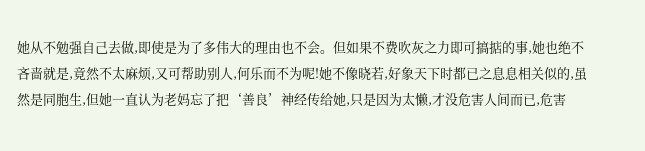她从不勉强自己去做,即使是为了多伟大的理由也不会。但如果不费吹灰之力即可搞掂的事,她也绝不吝啬就是,竟然不太麻烦,又可帮助别人,何乐而不为呢!她不像晓若,好象天下时都已之息息相关似的,虽然是同胞生,但她一直认为老妈忘了把‘善良’神经传给她,只是因为太懒,才没危害人间而已,危害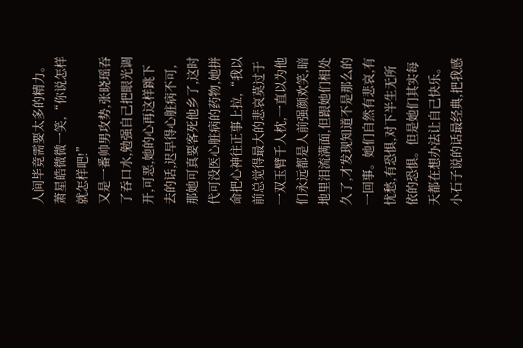人间毕竟需要太多的精力。
萧星皓微微一笑,“你说怎样就怎样吧!”
又是一番帅男攻势,张晓瑶吞了吞口水,勉强自己把眼光调开,可恶,她的心再这样跳下去的话,迟早得心脏病不可,那她可真要客死他乡了,这时代可没医心脏病的药物,她拼命把心神往正事上拉,“我以前总觉得最大的悲哀莫过于一双玉臂千人枕,一直以为他们永远都是人前强颜欢笑,暗地里泪流满面,但跟她们相处久了,才发现知道不是那么的一回事。她们自然有悲哀,有忧愁,有恐惧,对下半生无所依的恐惧。但是她们其实每天都在想办法让自己快乐。小石子说的话最经典,把我感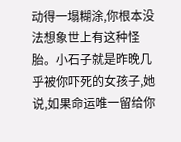动得一塌糊涂,你根本没法想象世上有这种怪胎。小石子就是昨晚几乎被你吓死的女孩子,她说,如果命运唯一留给你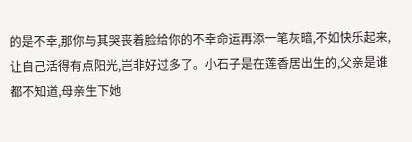的是不幸,那你与其哭丧着脸给你的不幸命运再添一笔灰暗,不如快乐起来,让自己活得有点阳光,岂非好过多了。小石子是在莲香居出生的,父亲是谁都不知道,母亲生下她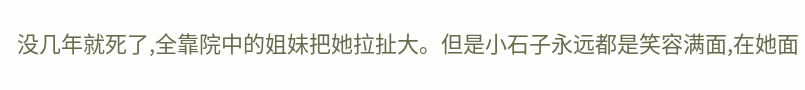没几年就死了,全靠院中的姐妹把她拉扯大。但是小石子永远都是笑容满面,在她面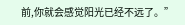前,你就会感觉阳光已经不远了。”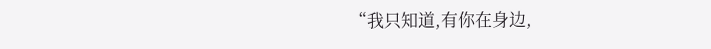“我只知道,有你在身边,